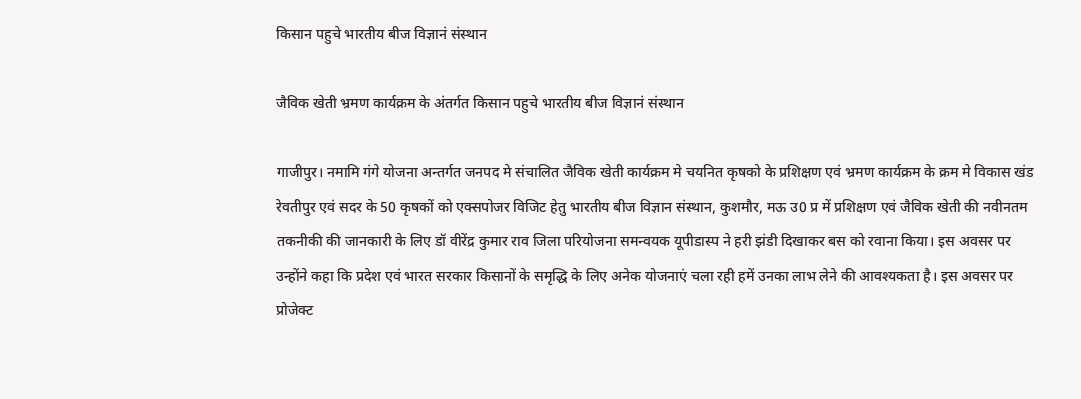किसान पहुचे भारतीय बीज विज्ञानं संस्थान

जैविक खेती भ्रमण कार्यक्रम के अंतर्गत किसान पहुचे भारतीय बीज विज्ञानं संस्थान

गाजीपुर। नमामि गंगे योजना अन्तर्गत जनपद मे संचालित जैविक खेती कार्यक्रम मे चयनित कृषको के प्रशिक्षण एवं भ्रमण कार्यक्रम के क्रम मे विकास खंड रेवतीपुर एवं सदर के 50 कृषकों को एक्सपोजर विजिट हेतु भारतीय बीज विज्ञान संस्थान, कुशमौर, मऊ उ0 प्र में प्रशिक्षण एवं जैविक खेती की नवीनतम तकनीकी की जानकारी के लिए डॉ वीरेंद्र कुमार राव जिला परियोजना समन्वयक यूपीडास्प ने हरी झंडी दिखाकर बस को रवाना किया। इस अवसर पर उन्होंने कहा कि प्रदेश एवं भारत सरकार किसानों के समृद्धि के लिए अनेक योजनाएं चला रही हमें उनका लाभ लेने की आवश्यकता है। इस अवसर पर प्रोजेक्ट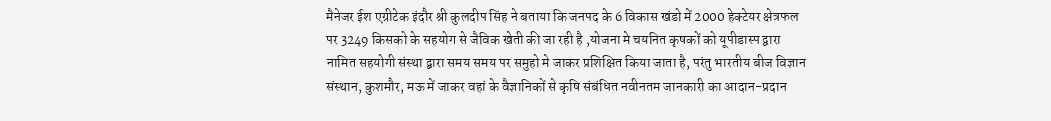मैनेजर ईश एग्रीटेक इंदौर श्री कुलदीप सिंह ने बताया कि जनपद के 6 विकास खंडो में 2000 हेक्टेयर क्षेत्रफल पर 3249 किसको के सहयोग से जैविक खेती की जा रही है ,योजना मे चयनित कृषकों को यूपीडास्प द्वारा नामित सहयोगी संस्था द्बारा समय समय पर समुहो मे जाकर प्रशिक्षित किया जाता है, परंतु भारतीय बीज विज्ञान संस्थान, कुशमौर, मऊ में जाकर वहां के वैज्ञानिकों से कृषि संबंधित नवीनतम जानकारी का आदान-प्रदान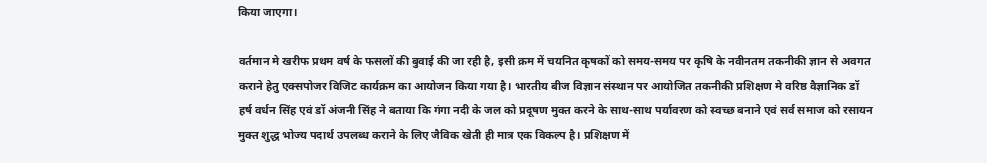किया जाएगा।

वर्तमान मे खरीफ प्रथम वर्ष के फसलों की बुवाई की जा रही है, इसी क्रम में चयनित कृषकों को समय-समय पर कृषि के नवीनतम तकनीकी ज्ञान से अवगत कराने हेतु एक्सपोजर विजिट कार्यक्रम का आयोजन किया गया है। भारतीय बीज विज्ञान संस्थान पर आयोजित तकनीकी प्रशिक्षण मे वरिष्ठ वैज्ञानिक डॉ हर्ष वर्धन सिंह एवं डॉ अंजनी सिंह ने बताया कि गंगा नदी के जल को प्रदूषण मुक्त करने के साथ-साथ पर्यावरण को स्वच्छ बनाने एवं सर्व समाज को रसायन मुक्त शुद्ध भोज्य पदार्थ उपलब्ध कराने के लिए जैविक खेती ही मात्र एक विकल्प है। प्रशिक्षण में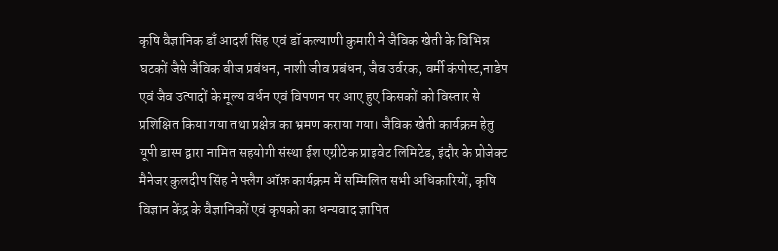कृषि वैज्ञानिक डाँ आदर्श सिंह एवं डॉ कल्याणी कुमारी ने जैविक खेती के विभिन्न घटकों जैसे जैविक बीज प्रबंधन, नाशी जीव प्रबंधन, जैव उर्वरक, वर्मी कंपोस्ट,नाडेप एवं जैव उत्पादों के मूल्य वर्धन एवं विपणन पर आए हुए किसकों को विस्तार से प्रशिक्षित किया गया तथा प्रक्षेत्र का भ्रमण कराया गया। जैविक खेती कार्यक्रम हेतु यूपी डास्प द्वारा नामित सहयोगी संस्था ईश एग्रीटेक प्राइवेट लिमिटेड, इंदौर के प्रोजेक्ट मैनेजर कुलदीप सिंह ने फ्लैग ऑफ़ कार्यक्रम में सम्मिलित सभी अधिकारियों, कृषि विज्ञान केंद्र के वैज्ञानिकों एवं कृषको का धन्यवाद ज्ञापित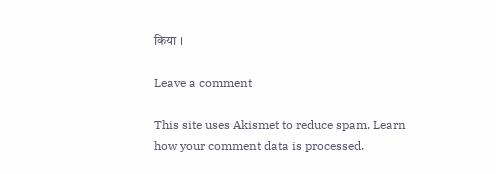किया ।

Leave a comment

This site uses Akismet to reduce spam. Learn how your comment data is processed.